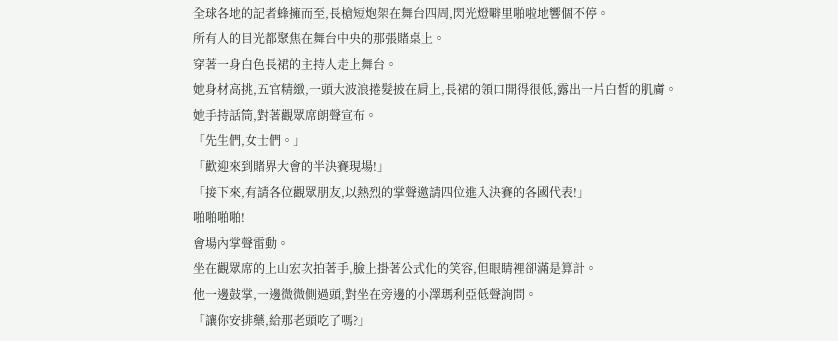全球各地的記者蜂擁而至,長槍短炮架在舞台四周,閃光燈噼里啪啦地響個不停。
所有人的目光都聚焦在舞台中央的那張賭桌上。
穿著一身白色長裙的主持人走上舞台。
她身材高挑,五官精緻,一頭大波浪捲髮披在肩上,長裙的領口開得很低,露出一片白皙的肌膚。
她手持話筒,對著觀眾席朗聲宣布。
「先生們,女士們。」
「歡迎來到賭界大會的半決賽現場!」
「接下來,有請各位觀眾朋友,以熱烈的掌聲邀請四位進入決賽的各國代表!」
啪啪啪啪!
會場內掌聲雷動。
坐在觀眾席的上山宏次拍著手,臉上掛著公式化的笑容,但眼睛裡卻滿是算計。
他一邊鼓掌,一邊微微側過頭,對坐在旁邊的小澤瑪利亞低聲詢問。
「讓你安排藥,給那老頭吃了嗎?」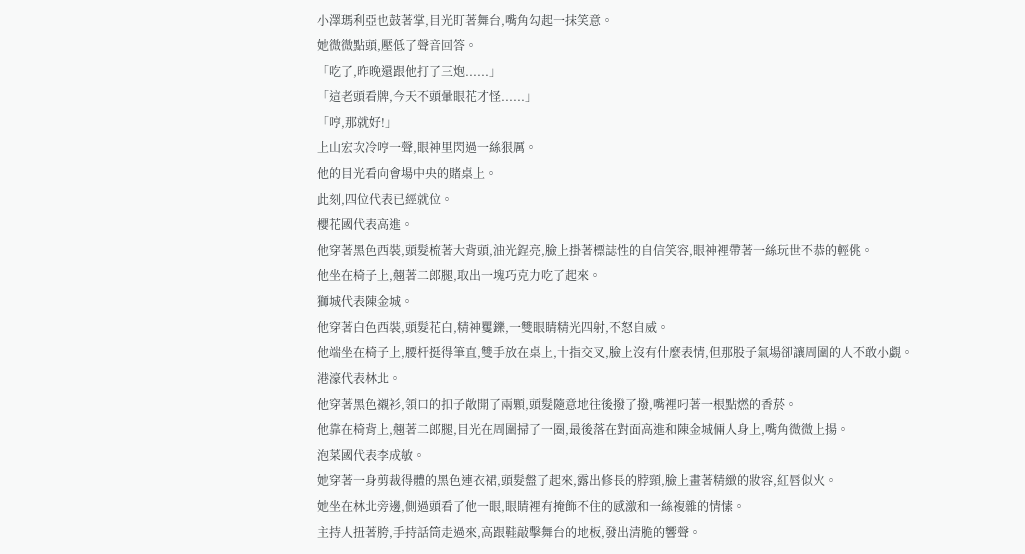小澤瑪利亞也鼓著掌,目光盯著舞台,嘴角勾起一抹笑意。
她微微點頭,壓低了聲音回答。
「吃了,昨晚還跟他打了三炮......」
「這老頭看牌,今天不頭暈眼花才怪......」
「哼,那就好!」
上山宏次冷哼一聲,眼神里閃過一絲狠厲。
他的目光看向會場中央的賭桌上。
此刻,四位代表已經就位。
櫻花國代表高進。
他穿著黑色西裝,頭髮梳著大背頭,油光鋥亮,臉上掛著標誌性的自信笑容,眼神裡帶著一絲玩世不恭的輕佻。
他坐在椅子上,翹著二郎腿,取出一塊巧克力吃了起來。
獅城代表陳金城。
他穿著白色西裝,頭髮花白,精神矍鑠,一雙眼睛精光四射,不怒自威。
他端坐在椅子上,腰杆挺得筆直,雙手放在桌上,十指交叉,臉上沒有什麼表情,但那股子氣場卻讓周圍的人不敢小覷。
港濠代表林北。
他穿著黑色襯衫,領口的扣子敞開了兩顆,頭髮隨意地往後撥了撥,嘴裡叼著一根點燃的香菸。
他靠在椅背上,翹著二郎腿,目光在周圍掃了一圈,最後落在對面高進和陳金城倆人身上,嘴角微微上揚。
泡菜國代表李成敏。
她穿著一身剪裁得體的黑色連衣裙,頭髮盤了起來,露出修長的脖頸,臉上畫著精緻的妝容,紅唇似火。
她坐在林北旁邊,側過頭看了他一眼,眼睛裡有掩飾不住的感激和一絲複雜的情愫。
主持人扭著胯,手持話筒走過來,高跟鞋敲擊舞台的地板,發出清脆的響聲。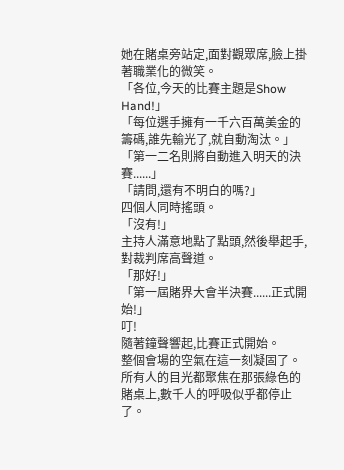她在賭桌旁站定,面對觀眾席,臉上掛著職業化的微笑。
「各位,今天的比賽主題是Show Hand!」
「每位選手擁有一千六百萬美金的籌碼,誰先輸光了,就自動淘汰。」
「第一二名則將自動進入明天的決賽......」
「請問,還有不明白的嗎?」
四個人同時搖頭。
「沒有!」
主持人滿意地點了點頭,然後舉起手,對裁判席高聲道。
「那好!」
「第一屆賭界大會半決賽......正式開始!」
叮!
隨著鐘聲響起,比賽正式開始。
整個會場的空氣在這一刻凝固了。
所有人的目光都聚焦在那張綠色的賭桌上,數千人的呼吸似乎都停止了。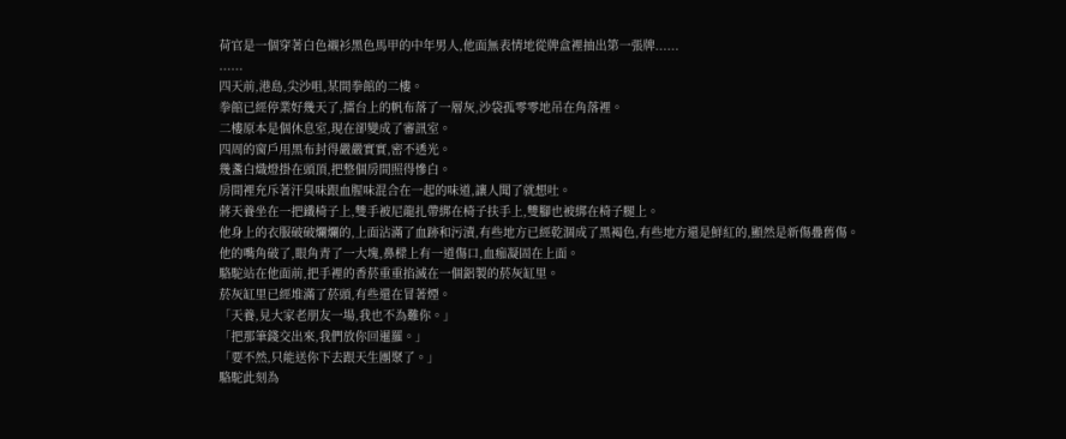荷官是一個穿著白色襯衫黑色馬甲的中年男人,他面無表情地從牌盒裡抽出第一張牌......
......
四天前,港島,尖沙咀,某間拳館的二樓。
拳館已經停業好幾天了,擂台上的帆布落了一層灰,沙袋孤零零地吊在角落裡。
二樓原本是個休息室,現在卻變成了審訊室。
四周的窗戶用黑布封得嚴嚴實實,密不透光。
幾盞白熾燈掛在頭頂,把整個房間照得慘白。
房間裡充斥著汗臭味跟血腥味混合在一起的味道,讓人聞了就想吐。
蔣天養坐在一把鐵椅子上,雙手被尼龍扎帶綁在椅子扶手上,雙腳也被綁在椅子腿上。
他身上的衣服破破爛爛的,上面沾滿了血跡和污漬,有些地方已經乾涸成了黑褐色,有些地方還是鮮紅的,顯然是新傷疊舊傷。
他的嘴角破了,眼角青了一大塊,鼻樑上有一道傷口,血痂凝固在上面。
駱駝站在他面前,把手裡的香菸重重掐滅在一個鋁製的菸灰缸里。
菸灰缸里已經堆滿了菸頭,有些還在冒著煙。
「天養,見大家老朋友一場,我也不為難你。」
「把那筆錢交出來,我們放你回暹羅。」
「要不然,只能送你下去跟天生團聚了。」
駱駝此刻為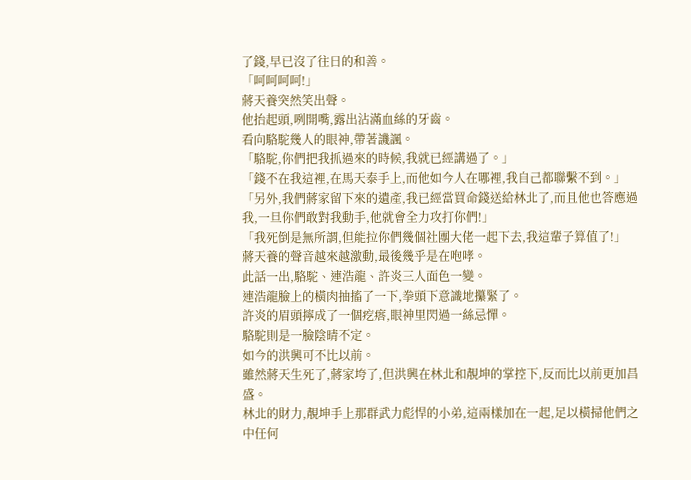了錢,早已沒了往日的和善。
「呵呵呵呵!」
蔣天養突然笑出聲。
他抬起頭,咧開嘴,露出沾滿血絲的牙齒。
看向駱駝幾人的眼神,帶著譏諷。
「駱駝,你們把我抓過來的時候,我就已經講過了。」
「錢不在我這裡,在馬天泰手上,而他如今人在哪裡,我自己都聯繫不到。」
「另外,我們蔣家留下來的遺產,我已經當買命錢送給林北了,而且他也答應過我,一旦你們敢對我動手,他就會全力攻打你們!」
「我死倒是無所謂,但能拉你們幾個社團大佬一起下去,我這輩子算值了!」
蔣天養的聲音越來越激動,最後幾乎是在咆哮。
此話一出,駱駝、連浩龍、許炎三人面色一變。
連浩龍臉上的橫肉抽搐了一下,拳頭下意識地攥緊了。
許炎的眉頭擰成了一個疙瘩,眼神里閃過一絲忌憚。
駱駝則是一臉陰晴不定。
如今的洪興可不比以前。
雖然蔣天生死了,蔣家垮了,但洪興在林北和靚坤的掌控下,反而比以前更加昌盛。
林北的財力,靚坤手上那群武力彪悍的小弟,這兩樣加在一起,足以橫掃他們之中任何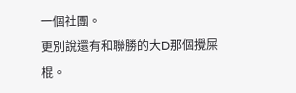一個社團。
更別說還有和聯勝的大D那個攪屎棍。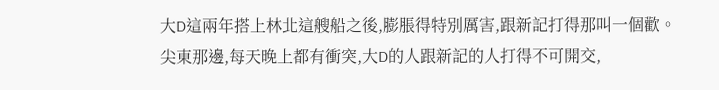大D這兩年搭上林北這艘船之後,膨脹得特別厲害,跟新記打得那叫一個歡。
尖東那邊,每天晚上都有衝突,大D的人跟新記的人打得不可開交,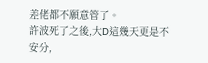差佬都不願意管了。
許波死了之後,大D這幾天更是不安分,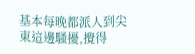基本每晚都派人到尖東這邊騷擾,攪得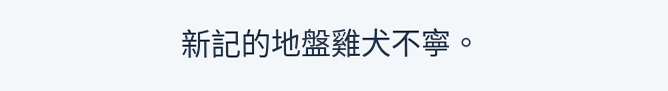新記的地盤雞犬不寧。